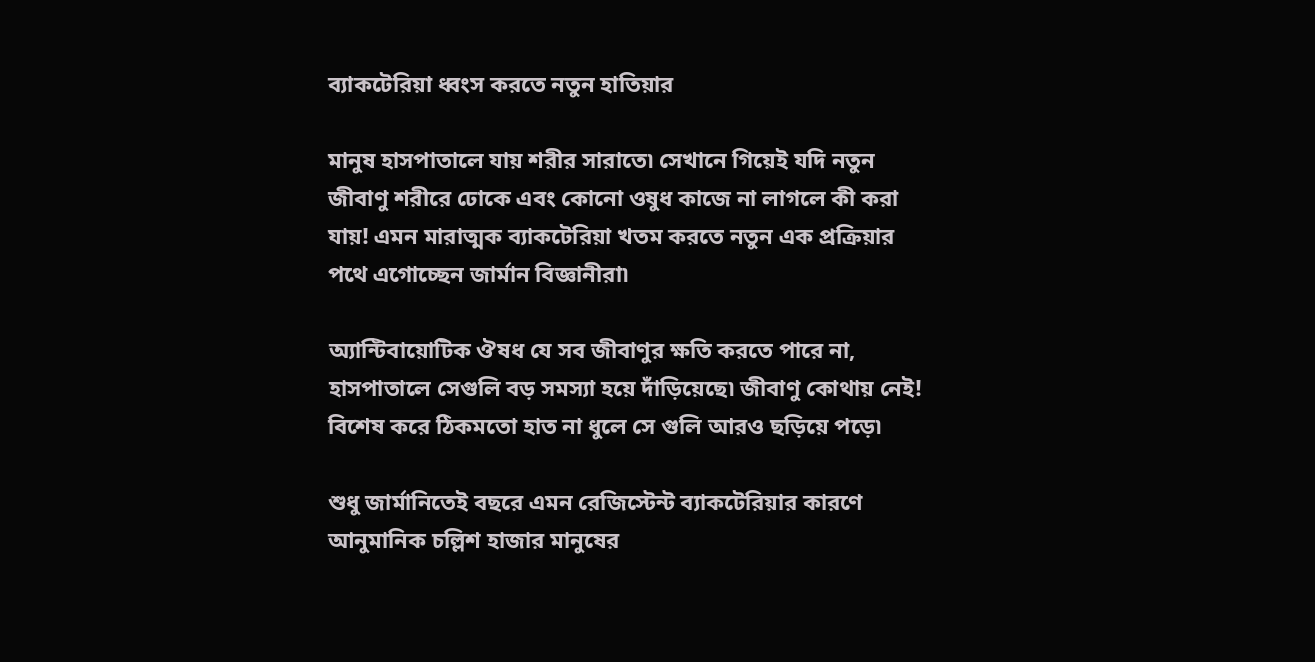ব্যাকটেরিয়া ধ্বংস করতে নতুন হাতিয়ার

মানুষ হাসপাতালে যায় শরীর সারাতে৷ সেখানে গিয়েই যদি নতুন জীবাণু শরীরে ঢোকে এবং কোনো ওষুধ কাজে না লাগলে কী করা যায়! এমন মারাত্মক ব্যাকটেরিয়া খতম করতে নতুন এক প্রক্রিয়ার পথে এগোচ্ছেন জার্মান বিজ্ঞানীরা৷

অ্যান্টিবায়োটিক ঔষধ যে সব জীবাণুর ক্ষতি করতে পারে না, হাসপাতালে সেগুলি বড় সমস্যা হয়ে দাঁড়িয়েছে৷ জীবাণু কোথায় নেই! বিশেষ করে ঠিকমতো হাত না ধুলে সে গুলি আরও ছড়িয়ে পড়ে৷

শুধু জার্মানিতেই বছরে এমন রেজিস্টেন্ট ব্যাকটেরিয়ার কারণে আনুমানিক চল্লিশ হাজার মানুষের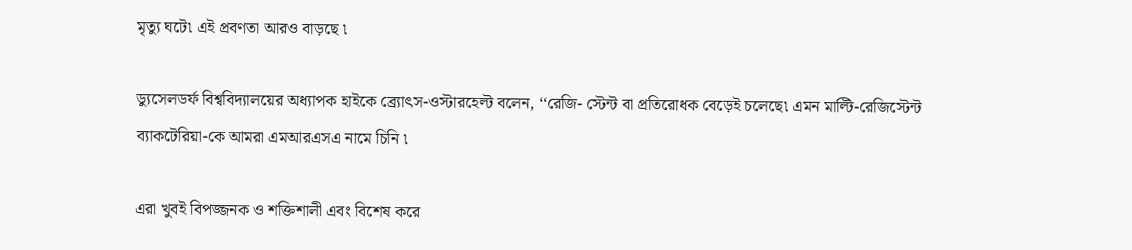মৃত্যু ঘটে৷ এই প্রবণতা আরও বাড়ছে ৷

ড্যুসেলডর্ফ বিশ্ববিদ্যালয়ের অধ্যাপক হাইকে ব্র্যোৎস-ওস্টারহেল্ট বলেন, ‘‘রেজি- স্টেন্ট বা প্রতিরোধক বেড়েই চলেছে৷ এমন মাল্টি-রেজিস্টেন্ট ব্যাকটেরিয়া-কে আমরা এমআরএসএ নামে চিনি ৷

এরা খুবই বিপজ্জনক ও শক্তিশালী এবং বিশেষ করে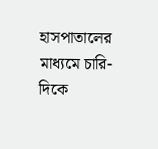হাসপাতালের মাধ্যমে চারি- দিকে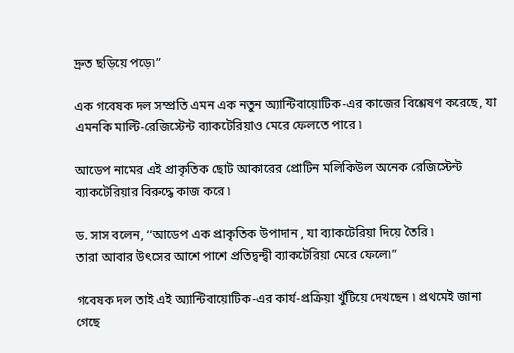দ্রুত ছড়িয়ে পড়ে৷”

এক গবেষক দল সম্প্রতি এমন এক নতুন অ্যান্টিবায়োটিক-এর কাজের বিশ্লেষণ করেছে, যা এমনকি মাল্টি-রেজিস্টেন্ট ব্যাকটেরিয়াও মেরে ফেলতে পারে ৷

আডেপ নামের এই প্রাকৃতিক ছোট আকারের প্রোটিন মলিকিউল অনেক রেজিস্টেন্ট ব্যাকটেরিয়ার বিরুদ্ধে কাজ করে ৷

ড. সাস বলেন, ‘‘আডেপ এক প্রাকৃতিক উপাদান , যা ব্যাকটেরিয়া দিয়ে তৈরি ৷
তারা আবার উৎসের আশে পাশে প্রতিদ্বন্দ্বী ব্যাকটেরিয়া মেরে ফেলে৷”

গবেষক দল তাই এই অ্যান্টিবায়োটিক-এর কার্য-প্রক্রিয়া খুঁটিয়ে দেখছেন ৷ প্রথমেই জানা গেছে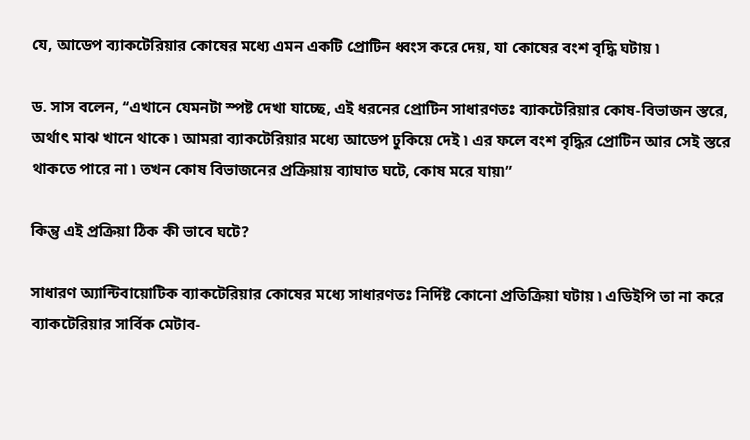যে, আডেপ ব্যাকটেরিয়ার কোষের মধ্যে এমন একটি প্রোটিন ধ্বংস করে দেয়, যা কোষের বংশ বৃদ্ধি ঘটায় ৷

ড. সাস বলেন, ‘‘এখানে যেমনটা স্পষ্ট দেখা যাচ্ছে, এই ধরনের প্রোটিন সাধারণতঃ ব্যাকটেরিয়ার কোষ-বিভাজন স্তরে, অর্থাৎ মাঝ খানে থাকে ৷ আমরা ব্যাকটেরিয়ার মধ্যে আডেপ ঢুকিয়ে দেই ৷ এর ফলে বংশ বৃদ্ধির প্রোটিন আর সেই স্তরে থাকতে পারে না ৷ তখন কোষ বিভাজনের প্রক্রিয়ায় ব্যাঘাত ঘটে, কোষ মরে যায়৷”

কিন্তু এই প্রক্রিয়া ঠিক কী ভাবে ঘটে?

সাধারণ অ্যান্টিবায়োটিক ব্যাকটেরিয়ার কোষের মধ্যে সাধারণতঃ নির্দিষ্ট কোনো প্রতিক্রিয়া ঘটায় ৷ এডিইপি তা না করে ব্যাকটেরিয়ার সার্বিক মেটাব-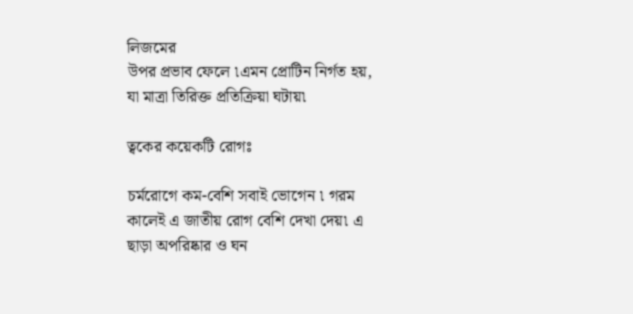লিজমের
উপর প্রভাব ফেলে ৷এমন প্রোটিন নির্গত হয়, যা মাত্রা তিরিক্ত প্রতিক্রিয়া ঘটায়৷

ত্বকের কয়েকটি রোগঃ

চর্মরোগে কম-বেশি সবাই ভোগেন ৷ গরম কালেই এ জাতীয় রোগ বেশি দেখা দেয়৷ এ ছাড়া অপরিষ্কার ও ঘন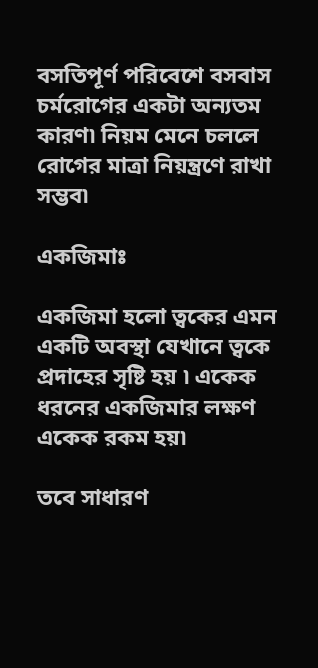বসতিপূর্ণ পরিবেশে বসবাস চর্মরোগের একটা অন্যতম কারণ৷ নিয়ম মেনে চললে রোগের মাত্রা নিয়ন্ত্রণে রাখা সম্ভব৷

একজিমাঃ

একজিমা হলো ত্বকের এমন একটি অবস্থা যেখানে ত্বকে প্রদাহের সৃষ্টি হয় ৷ একেক ধরনের একজিমার লক্ষণ একেক রকম হয়৷

তবে সাধারণ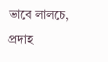ভাবে লালচে, প্রদাহ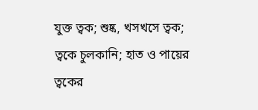যুক্ত ত্বক; শুষ্ক, খসখসে ত্বক; ত্বকে চুলকানি; হাত ও পায়ের ত্বকের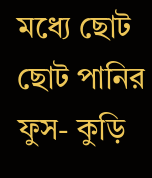মধ্যে ছোট ছোট পানির ফুস- কুড়ি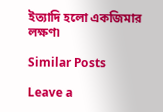ইত্যাদি হলো একজিমার লক্ষণ৷

Similar Posts

Leave a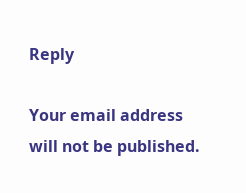Reply

Your email address will not be published.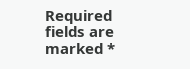Required fields are marked *